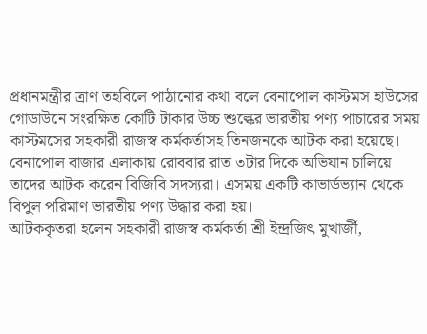প্রধানমন্ত্রীর ত্রাণ তহবিলে পাঠানোর কথা বলে বেনাপোল কাস্টমস হাউসের গোডাউনে সংরক্ষিত কোটি টাকার উচ্চ শুল্কের ভারতীয় পণ্য পাচারের সময় কাস্টমসের সহকারী রাজস্ব কর্মকর্তাসহ তিনজনকে আটক করা হয়েছে।
বেনাপোল বাজার এলাকায় রোববার রাত ৩টার দিকে অভিযান চালিয়ে তাদের আটক করেন বিজিবি সদস্যরা। এসময় একটি কাভার্ডভ্যান থেকে বিপুল পরিমাণ ভারতীয় পণ্য উদ্ধার করা হয়।
আটককৃতরা হলেন সহকারী রাজস্ব কর্মকর্তা শ্রী ইন্দ্রজিৎ মুখার্জী,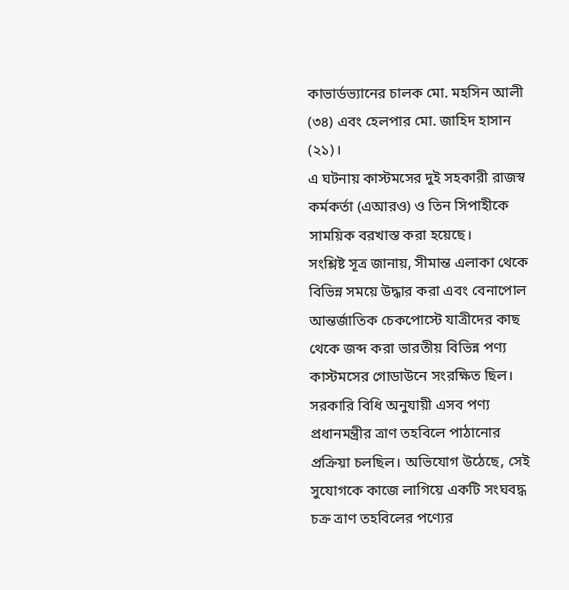কাভার্ডভ্যানের চালক মো. মহসিন আলী (৩৪) এবং হেলপার মো. জাহিদ হাসান (২১)।
এ ঘটনায় কাস্টমসের দুই সহকারী রাজস্ব কর্মকর্তা (এআরও) ও তিন সিপাহীকে সাময়িক বরখাস্ত করা হয়েছে।
সংশ্লিষ্ট সূত্র জানায়, সীমান্ত এলাকা থেকে বিভিন্ন সময়ে উদ্ধার করা এবং বেনাপোল আন্তর্জাতিক চেকপোস্টে যাত্রীদের কাছ থেকে জব্দ করা ভারতীয় বিভিন্ন পণ্য কাস্টমসের গোডাউনে সংরক্ষিত ছিল। সরকারি বিধি অনুযায়ী এসব পণ্য প্রধানমন্ত্রীর ত্রাণ তহবিলে পাঠানোর প্রক্রিয়া চলছিল। অভিযোগ উঠেছে, সেই সুযোগকে কাজে লাগিয়ে একটি সংঘবদ্ধ চক্র ত্রাণ তহবিলের পণ্যের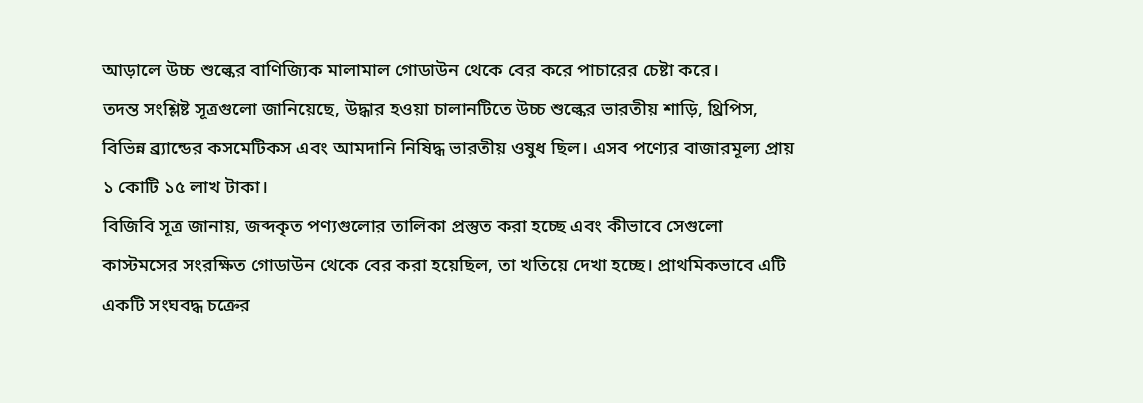আড়ালে উচ্চ শুল্কের বাণিজ্যিক মালামাল গোডাউন থেকে বের করে পাচারের চেষ্টা করে।
তদন্ত সংশ্লিষ্ট সূত্রগুলো জানিয়েছে, উদ্ধার হওয়া চালানটিতে উচ্চ শুল্কের ভারতীয় শাড়ি, থ্রিপিস, বিভিন্ন ব্র্যান্ডের কসমেটিকস এবং আমদানি নিষিদ্ধ ভারতীয় ওষুধ ছিল। এসব পণ্যের বাজারমূল্য প্রায় ১ কোটি ১৫ লাখ টাকা।
বিজিবি সূত্র জানায়, জব্দকৃত পণ্যগুলোর তালিকা প্রস্তুত করা হচ্ছে এবং কীভাবে সেগুলো কাস্টমসের সংরক্ষিত গোডাউন থেকে বের করা হয়েছিল, তা খতিয়ে দেখা হচ্ছে। প্রাথমিকভাবে এটি একটি সংঘবদ্ধ চক্রের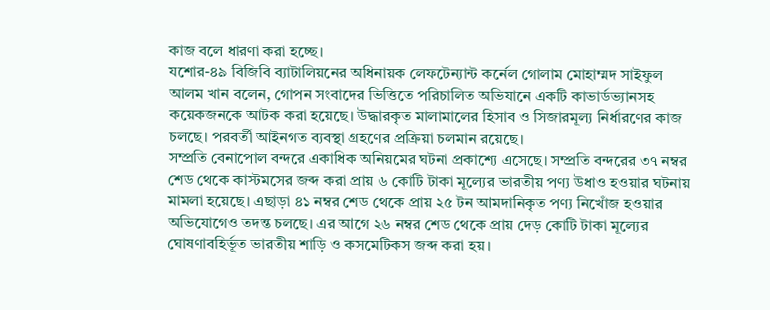কাজ বলে ধারণা করা হচ্ছে।
যশোর-৪৯ বিজিবি ব্যাটালিয়নের অধিনায়ক লেফটেন্যান্ট কর্নেল গোলাম মোহাম্মদ সাইফুল আলম খান বলেন, গোপন সংবাদের ভিত্তিতে পরিচালিত অভিযানে একটি কাভার্ডভ্যানসহ কয়েকজনকে আটক করা হয়েছে। উদ্ধারকৃত মালামালের হিসাব ও সিজারমূল্য নির্ধারণের কাজ চলছে। পরবর্তী আইনগত ব্যবস্থা গ্রহণের প্রক্রিয়া চলমান রয়েছে।
সম্প্রতি বেনাপোল বন্দরে একাধিক অনিয়মের ঘটনা প্রকাশ্যে এসেছে। সম্প্রতি বন্দরের ৩৭ নম্বর শেড থেকে কাস্টমসের জব্দ করা প্রায় ৬ কোটি টাকা মূল্যের ভারতীয় পণ্য উধাও হওয়ার ঘটনায় মামলা হয়েছে। এছাড়া ৪১ নম্বর শেড থেকে প্রায় ২৫ টন আমদানিকৃত পণ্য নিখোঁজ হওয়ার অভিযোগেও তদন্ত চলছে। এর আগে ২৬ নম্বর শেড থেকে প্রায় দেড় কোটি টাকা মূল্যের ঘোষণাবহির্ভূত ভারতীয় শাড়ি ও কসমেটিকস জব্দ করা হয়।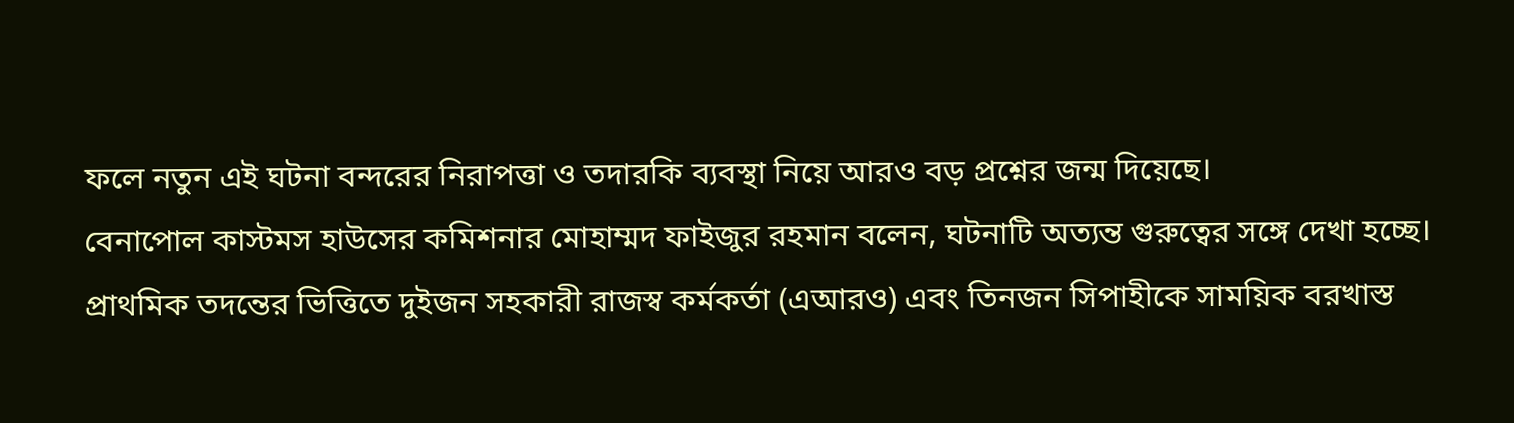ফলে নতুন এই ঘটনা বন্দরের নিরাপত্তা ও তদারকি ব্যবস্থা নিয়ে আরও বড় প্রশ্নের জন্ম দিয়েছে।
বেনাপোল কাস্টমস হাউসের কমিশনার মোহাম্মদ ফাইজুর রহমান বলেন, ঘটনাটি অত্যন্ত গুরুত্বের সঙ্গে দেখা হচ্ছে। প্রাথমিক তদন্তের ভিত্তিতে দুইজন সহকারী রাজস্ব কর্মকর্তা (এআরও) এবং তিনজন সিপাহীকে সাময়িক বরখাস্ত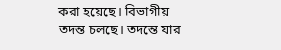করা হয়েছে। বিভাগীয় তদন্ত চলছে। তদন্তে যার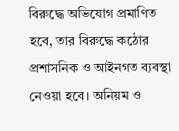বিরুদ্ধে অভিযোগ প্রমাণিত হবে, তার বিরুদ্ধে কঠোর প্রশাসনিক ও আইনগত ব্যবস্থা নেওয়া হবে। অনিয়ম ও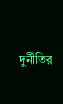দুর্নীতির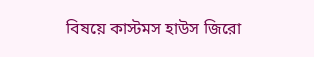বিষয়ে কাস্টমস হাউস জিরো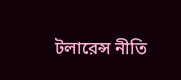টলারেন্স নীতি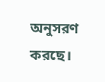অনুসরণ করছে।